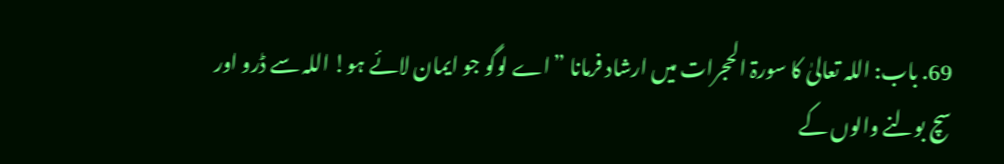69. باب: اللہ تعالیٰ کا سورۃ الحجرات میں ارشاد فرمانا ”اے لوگو جو ایمان لائے ہو! اللہ سے ڈرو اور سچ بولنے والوں کے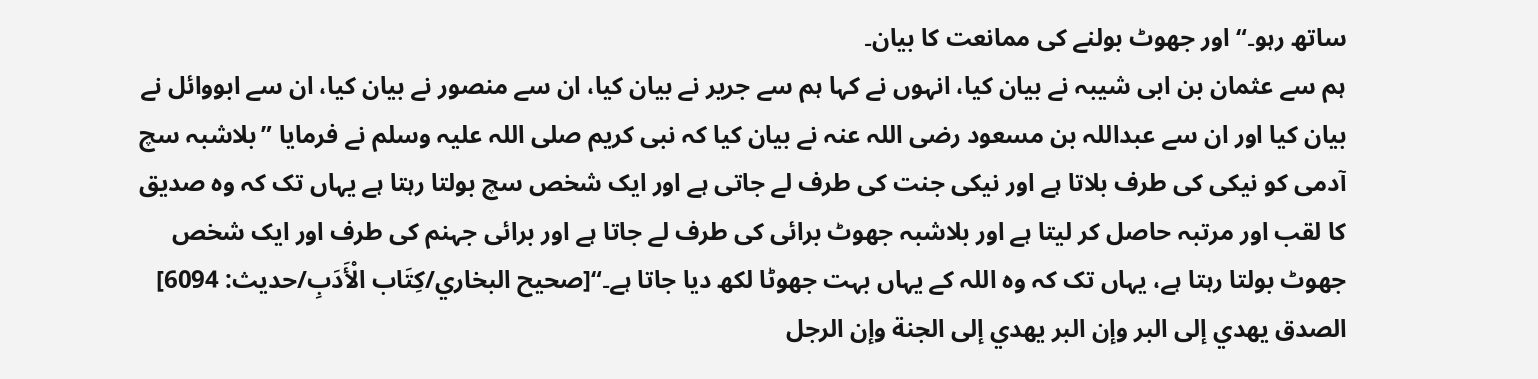ساتھ رہو۔“ اور جھوٹ بولنے کی ممانعت کا بیان۔
ہم سے عثمان بن ابی شیبہ نے بیان کیا، انہوں نے کہا ہم سے جریر نے بیان کیا، ان سے منصور نے بیان کیا، ان سے ابووائل نے بیان کیا اور ان سے عبداللہ بن مسعود رضی اللہ عنہ نے بیان کیا کہ نبی کریم صلی اللہ علیہ وسلم نے فرمایا ”بلاشبہ سچ آدمی کو نیکی کی طرف بلاتا ہے اور نیکی جنت کی طرف لے جاتی ہے اور ایک شخص سچ بولتا رہتا ہے یہاں تک کہ وہ صدیق کا لقب اور مرتبہ حاصل کر لیتا ہے اور بلاشبہ جھوٹ برائی کی طرف لے جاتا ہے اور برائی جہنم کی طرف اور ایک شخص جھوٹ بولتا رہتا ہے، یہاں تک کہ وہ اللہ کے یہاں بہت جھوٹا لکھ دیا جاتا ہے۔“[صحيح البخاري/كِتَاب الْأَدَبِ/حدیث: 6094]
الصدق يهدي إلى البر وإن البر يهدي إلى الجنة وإن الرجل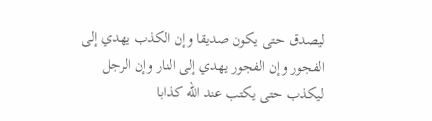ليصدق حتى يكون صديقا وإن الكذب يهدي إلى الفجور وإن الفجور يهدي إلى النار وإن الرجل ليكذب حتى يكتب عند الله كذابا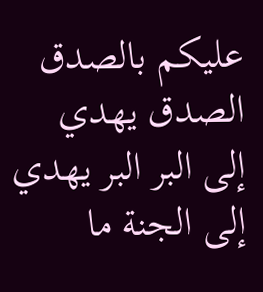عليكم بالصدق الصدق يهدي إلى البر البر يهدي إلى الجنة ما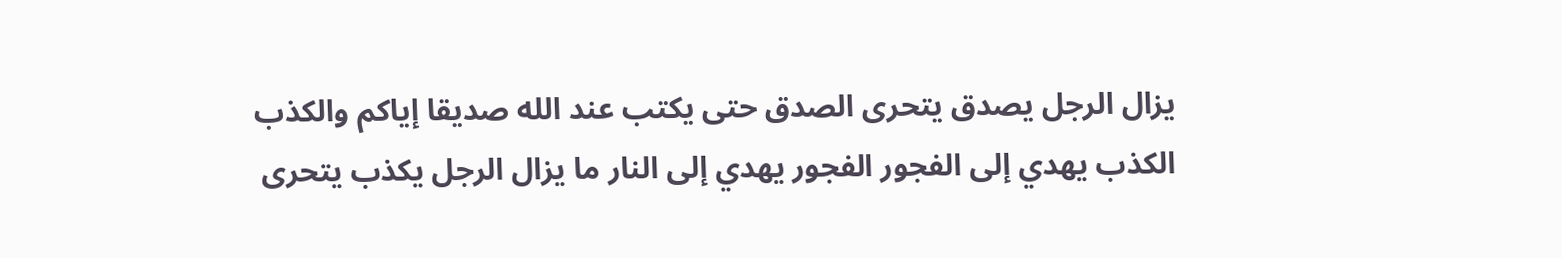يزال الرجل يصدق يتحرى الصدق حتى يكتب عند الله صديقا إياكم والكذب الكذب يهدي إلى الفجور الفجور يهدي إلى النار ما يزال الرجل يكذب يتحرى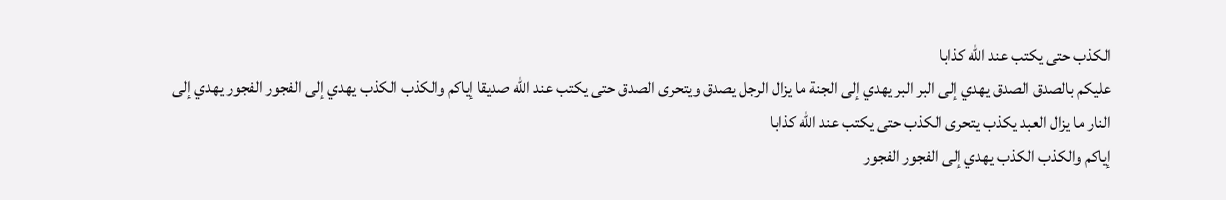الكذب حتى يكتب عند الله كذابا
عليكم بالصدق الصدق يهدي إلى البر البر يهدي إلى الجنة ما يزال الرجل يصدق ويتحرى الصدق حتى يكتب عند الله صديقا إياكم والكذب الكذب يهدي إلى الفجور الفجور يهدي إلى النار ما يزال العبد يكذب يتحرى الكذب حتى يكتب عند الله كذابا
إياكم والكذب الكذب يهدي إلى الفجور الفجور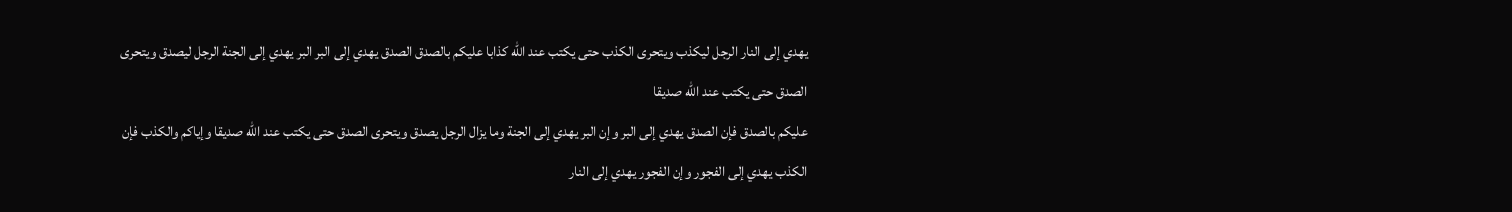يهدي إلى النار الرجل ليكذب ويتحرى الكذب حتى يكتب عند الله كذابا عليكم بالصدق الصدق يهدي إلى البر البر يهدي إلى الجنة الرجل ليصدق ويتحرى الصدق حتى يكتب عند الله صديقا
عليكم بالصدق فإن الصدق يهدي إلى البر وإن البر يهدي إلى الجنة وما يزال الرجل يصدق ويتحرى الصدق حتى يكتب عند الله صديقا وإياكم والكذب فإن الكذب يهدي إلى الفجور وإن الفجور يهدي إلى النار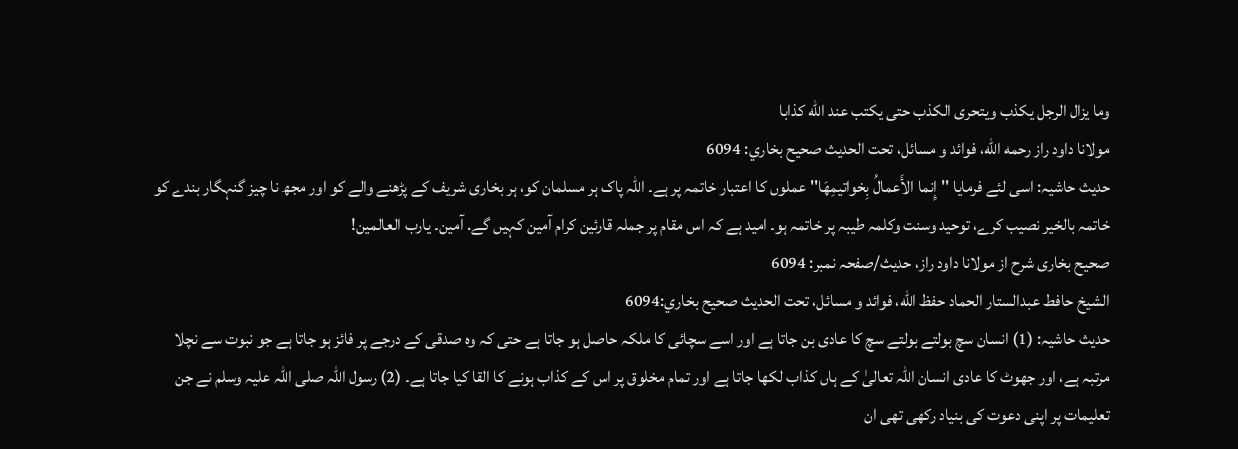وما يزال الرجل يكذب ويتحرى الكذب حتى يكتب عند الله كذابا
مولانا داود راز رحمه الله، فوائد و مسائل، تحت الحديث صحيح بخاري: 6094
حدیث حاشیہ: اسی لئے فرمایا ''إِنما الأَعمالُ بِخواتیمِھَا'' عملوں کا اعتبار خاتمہ پر ہے۔ اللہ پاک ہر مسلمان کو، ہر بخاری شریف کے پڑھنے والے کو اور مجھ نا چیز گنہگار بندے کو خاتمہ بالخیر نصیب کرے، توحید وسنت وکلمہ طیبہ پر خاتمہ ہو۔ امید ہے کہ اس مقام پر جملہ قارئین کرام آمین کہیں گے. آمین۔ یارب العالمین!
صحیح بخاری شرح از مولانا داود راز، حدیث/صفحہ نمبر: 6094
الشيخ حافط عبدالستار الحماد حفظ الله، فوائد و مسائل، تحت الحديث صحيح بخاري:6094
حدیث حاشیہ: (1) انسان سچ بولتے بولتے سچ کا عادی بن جاتا ہے اور اسے سچائی کا ملکہ حاصل ہو جاتا ہے حتی کہ وہ صدقی کے درجے پر فائز ہو جاتا ہے جو نبوت سے نچلا مرتبہ ہے، اور جھوٹ کا عادی انسان اللہ تعالیٰ کے ہاں کذاب لکھا جاتا ہے اور تمام مخلوق پر اس کے کذاب ہونے کا القا کیا جاتا ہے۔ (2) رسول اللہ صلی اللہ علیہ وسلم نے جن تعلیمات پر اپنی دعوت کی بنیاد رکھی تھی ان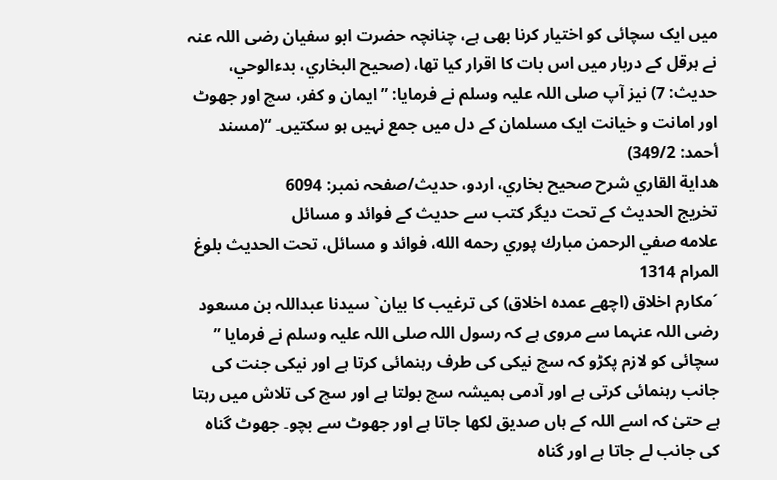میں ایک سچائی کو اختیار کرنا بھی ہے، چنانچہ حضرت ابو سفیان رضی اللہ عنہ نے ہرقل کے دربار میں اس بات کا اقرار کیا تھا، (صحیح البخاري، بدءالوحي، حدیث: 7) نیز آپ صلی اللہ علیہ وسلم نے فرمایا: ”ایمان و کفر، سچ اور جھوٹ اور امانت و خیانت ایک مسلمان کے دل میں جمع نہیں ہو سکتیں۔ “(مسند أحمد: 349/2)
هداية القاري شرح صحيح بخاري، اردو، حدیث/صفحہ نمبر: 6094
تخریج الحدیث کے تحت دیگر کتب سے حدیث کے فوائد و مسائل
علامه صفي الرحمن مبارك پوري رحمه الله، فوائد و مسائل، تحت الحديث بلوغ المرام 1314
´مکارم اخلاق (اچھے عمدہ اخلاق) کی ترغیب کا بیان` سیدنا عبداللہ بن مسعود رضی اللہ عنہما سے مروی ہے کہ رسول اللہ صلی اللہ علیہ وسلم نے فرمایا ” سچائی کو لازم پکڑو کہ سچ نیکی کی طرف رہنمائی کرتا ہے اور نیکی جنت کی جانب رہنمائی کرتی ہے اور آدمی ہمیشہ سچ بولتا ہے اور سچ کی تلاش میں رہتا ہے حتیٰ کہ اسے اللہ کے ہاں صدیق لکھا جاتا ہے اور جھوٹ سے بچو۔ جھوٹ گناہ کی جانب لے جاتا ہے اور گناہ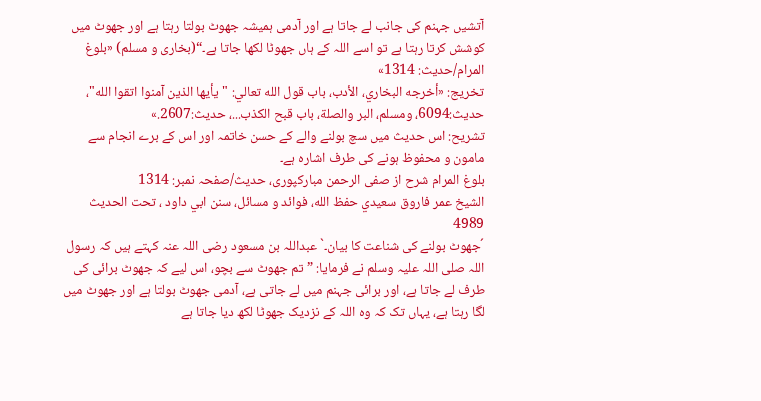آتشیں جہنم کی جانب لے جاتا ہے اور آدمی ہمیشہ جھوٹ بولتا رہتا ہے اور جھوٹ میں کوشش کرتا رہتا ہے تو اسے اللہ کے ہاں جھوٹا لکھا جاتا ہے۔“(بخاری و مسلم) «بلوغ المرام/حدیث: 1314»
تخریج: «أخرجه البخاري، الأدب، باب قول الله تعالي: "يأيها الذين آمنوا اتقوا الله"، حديث:6094، ومسلم، البر والصلة، باب قبح الكذب...، حديث:2607.»
تشریح: اس حدیث میں سچ بولنے والے کے حسن خاتمہ اور اس کے برے انجام سے مامون و محفوظ ہونے کی طرف اشارہ ہے۔
بلوغ المرام شرح از صفی الرحمن مبارکپوری، حدیث/صفحہ نمبر: 1314
الشيخ عمر فاروق سعيدي حفظ الله، فوائد و مسائل، سنن ابي داود ، تحت الحديث 4989
´جھوٹ بولنے کی شناعت کا بیان۔` عبداللہ بن مسعود رضی اللہ عنہ کہتے ہیں کہ رسول اللہ صلی اللہ علیہ وسلم نے فرمایا: ”تم جھوٹ سے بچو، اس لیے کہ جھوٹ برائی کی طرف لے جاتا ہے، اور برائی جہنم میں لے جاتی ہے، آدمی جھوٹ بولتا ہے اور جھوٹ میں لگا رہتا ہے، یہاں تک کہ وہ اللہ کے نزدیک جھوٹا لکھ دیا جاتا ہے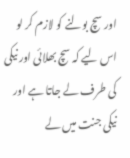اور سچ بولنے کو لازم کر لو اس لیے کہ سچ بھلائی اور نیکی کی طرف لے جاتا ہے اور نیکی جنت میں لے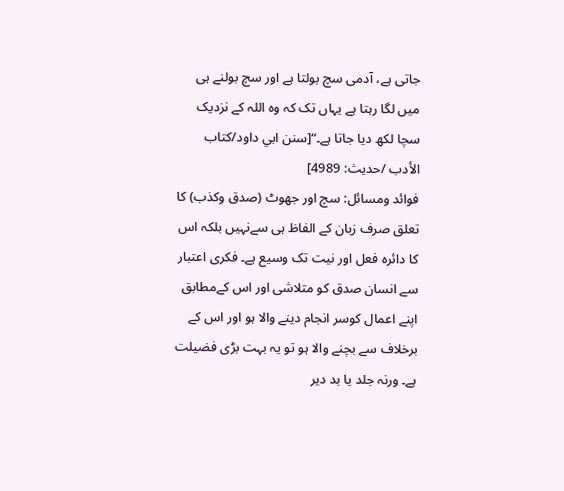جاتی ہے، آدمی سچ بولتا ہے اور سچ بولنے ہی میں لگا رہتا ہے یہاں تک کہ وہ اللہ کے نزدیک سچا لکھ دیا جاتا ہے۔“[سنن ابي داود/كتاب الأدب /حدیث: 4989]
فوائد ومسائل: سچ اور جھوٹ (صدق وکذب) کا تعلق صرف زبان کے الفاظ ہی سےنہیں بلکہ اس کا دائرہ فعل اور نیت تک وسیع ہے۔ فکری اعتبار سے انسان صدق کو متلاشی اور اس کےمطابق اپنے اعمال کوسر انجام دینے والا ہو اور اس کے برخلاف سے بچنے والا ہو تو یہ بہت بڑی فضیلت ہے۔ ورنہ جلد یا بد دیر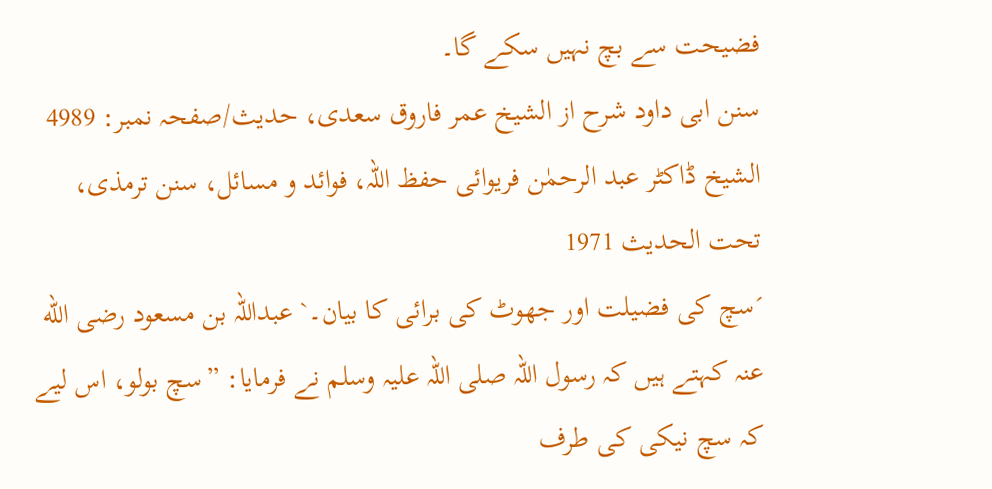فضیحت سے بچ نہیں سکے گا۔
سنن ابی داود شرح از الشیخ عمر فاروق سعدی، حدیث/صفحہ نمبر: 4989
الشیخ ڈاکٹر عبد الرحمٰن فریوائی حفظ اللہ، فوائد و مسائل، سنن ترمذی، تحت الحديث 1971
´سچ کی فضیلت اور جھوٹ کی برائی کا بیان۔` عبداللہ بن مسعود رضی الله عنہ کہتے ہیں کہ رسول اللہ صلی اللہ علیہ وسلم نے فرمایا: ”سچ بولو، اس لیے کہ سچ نیکی کی طرف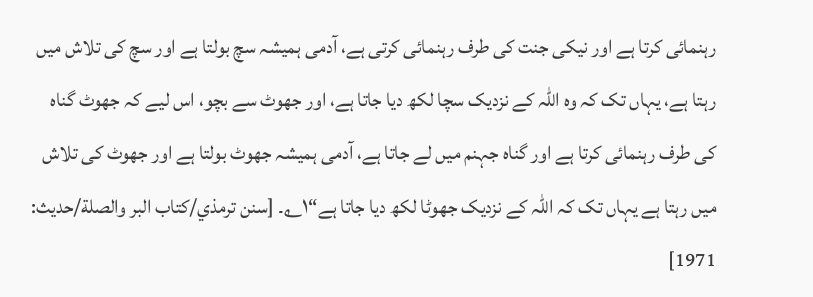رہنمائی کرتا ہے اور نیکی جنت کی طرف رہنمائی کرتی ہے، آدمی ہمیشہ سچ بولتا ہے اور سچ کی تلاش میں رہتا ہے، یہاں تک کہ وہ اللہ کے نزدیک سچا لکھ دیا جاتا ہے، اور جھوٹ سے بچو، اس لیے کہ جھوٹ گناہ کی طرف رہنمائی کرتا ہے اور گناہ جہنم میں لے جاتا ہے، آدمی ہمیشہ جھوٹ بولتا ہے اور جھوٹ کی تلاش میں رہتا ہے یہاں تک کہ اللہ کے نزدیک جھوٹا لکھ دیا جاتا ہے“۱؎۔ [سنن ترمذي/كتاب البر والصلة/حدیث: 1971]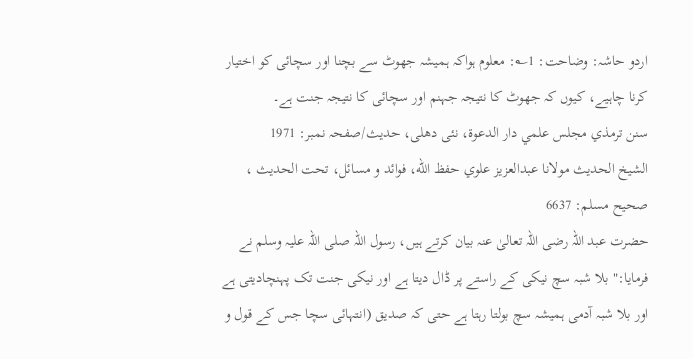اردو حاشہ: وضاحت: 1؎: معلوم ہواکہ ہمیشہ جھوٹ سے بچنا اور سچائی کو اختیار کرنا چاہیے، کیوں کہ جھوٹ کا نتیجہ جہنم اور سچائی کا نتیجہ جنت ہے۔
سنن ترمذي مجلس علمي دار الدعوة، نئى دهلى، حدیث/صفحہ نمبر: 1971
الشيخ الحديث مولانا عبدالعزيز علوي حفظ الله، فوائد و مسائل، تحت الحديث ، صحيح مسلم: 6637
حضرت عبد اللہ رضی اللہ تعالیٰ عنہ بیان کرتے ہیں، رسول اللہ صلی اللہ علیہ وسلم نے فرمایا:" بلا شبہ سچ نیکی کے راستے پر ڈال دیتا ہے اور نیکی جنت تک پہنچادیتی ہے اور بلا شبہ آدمی ہمیشہ سچ بولتا رہتا ہے حتی کہ صدیق (انتہائی سچا جس کے قول و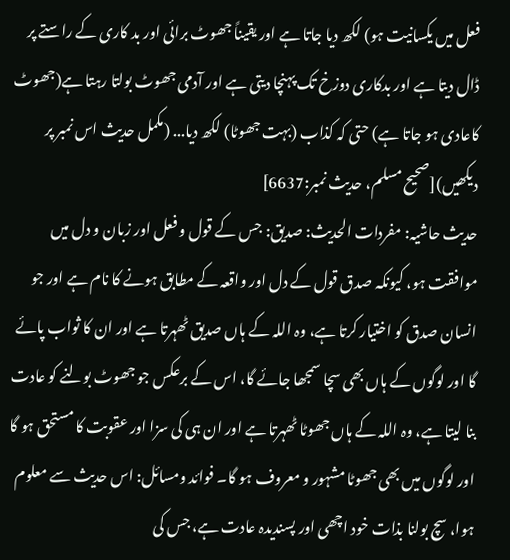فعل میں یکسانیت ہو) لکھ دیا جاتا ہے اور یقیناً جھوٹ برائی اور بد کاری کے راستے پر ڈال دیتا ہے اور بدکاری دوزخ تک پہنچا دیتی ہے اور آدمی جھوٹ بولتا رہتا ہے(جھوٹ کاعادی ہو جاتا ہے) حتی کہ کذاب (بہت جھوٹا) لکھ دیا... (مکمل حدیث اس نمبر پر دیکھیں)[صحيح مسلم، حديث نمبر:6637]
حدیث حاشیہ: مفردات الحدیث: صديق: جس کے قول و فعل اور زبان و دل میں موافقت ہو، کیونکہ صدق قول کے دل اور واقعہ کے مطابق ہونے کا نام ہے اور جو انسان صدق کو اختیار کرتا ہے، وہ اللہ کے ہاں صدیق ٹھہرتا ہے اور ان کا ثواب پائے گا اور لوگوں کے ہاں بھی سچا سمجھا جائے گا، اس کے برعکس جو جھوٹ بولنے کو عادت بنا لیتا ہے، وہ اللہ کے ہاں جھوٹا ٹھہرتا ہے اور ان ہی کی سزا اور عقوبت کا مستحق ہو گا اور لوگوں میں بھی جھوٹا مشہور و معروف ہو گا۔ فوائد ومسائل: اس حدیث سے معلوم ہوا، سچ بولنا بذات خود اچھی اور پسندیدہ عادت ہے، جس کی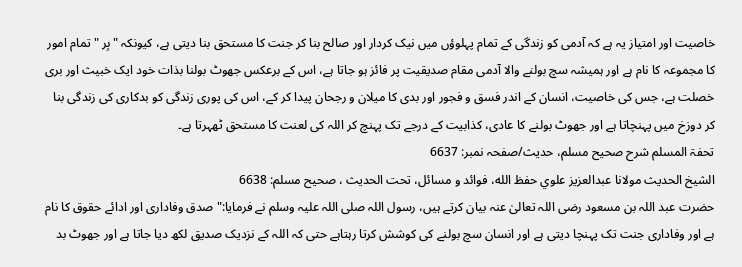خاصیت اور امتیاز یہ ہے کہ آدمی کو زندگی کے تمام پہلوؤں میں نیک کردار اور صالح بنا کر جنت کا مستحق بنا دیتی ہے، کیونکہ " بِر " تمام امور کا مجموعہ کا نام ہے اور ہمیشہ سچ بولنے والا آدمی مقام صدیقیت پر فائز ہو جاتا ہے، اس کے برعکس جھوٹ بولنا بذات خود ایک خبیث اور بری خصلت ہے، جس کی خاصیت، انسان کے اندر فسق و فجور اور بدی کا میلان و رجحان پیدا کر کے، اس کی پوری زندگی کو بدکاری کی زندگی بنا کر دوزخ میں پہنچاتا ہے اور جھوٹ بولنے کا عادی، کذابیت کے درجے تک پہنچ کر اللہ کی لعنت کا مستحق ٹھہرتا ہے۔
تحفۃ المسلم شرح صحیح مسلم، حدیث/صفحہ نمبر: 6637
الشيخ الحديث مولانا عبدالعزيز علوي حفظ الله، فوائد و مسائل، تحت الحديث ، صحيح مسلم: 6638
حضرت عبد اللہ بن مسعود رضی اللہ تعالیٰ عنہ بیان کرتے ہیں، رسول اللہ صلی اللہ علیہ وسلم نے فرمایا:"صدق وفاداری اور ادائے حقوق کا نام ہے اور وفاداری جنت تک پہنچا دیتی ہے اور انسان سچ بولنے کی کوشش کرتا رہتاہے حتی کہ اللہ کے نزدیک صدیق لکھ دیا جاتا ہے اور جھوٹ بد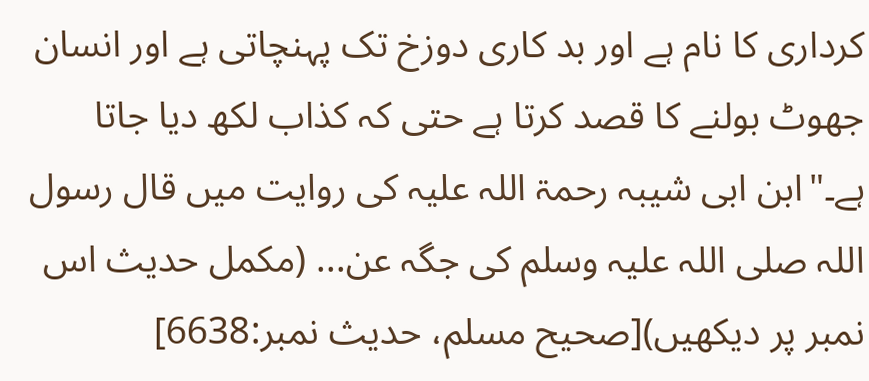کرداری کا نام ہے اور بد کاری دوزخ تک پہنچاتی ہے اور انسان جھوٹ بولنے کا قصد کرتا ہے حتی کہ کذاب لکھ دیا جاتا ہے۔"ابن ابی شیبہ رحمۃ اللہ علیہ کی روایت میں قال رسول اللہ صلی اللہ علیہ وسلم کی جگہ عن... (مکمل حدیث اس نمبر پر دیکھیں)[صحيح مسلم، حديث نمبر:6638]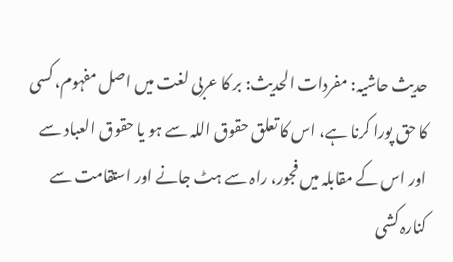حدیث حاشیہ: مفردات الحدیث: بر کا عربی لغت میں اصل مفہوم، کسی کا حق پورا کرنا ہے، اس کا تعلق حقوق اللہ سے ہو یا حقوق العباد سے اور اس کے مقابلہ میں فجور، راہ سے ہٹ جانے اور استقامت سے کنارہ کشی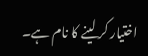اختیار کر لینے کا نام ہے۔